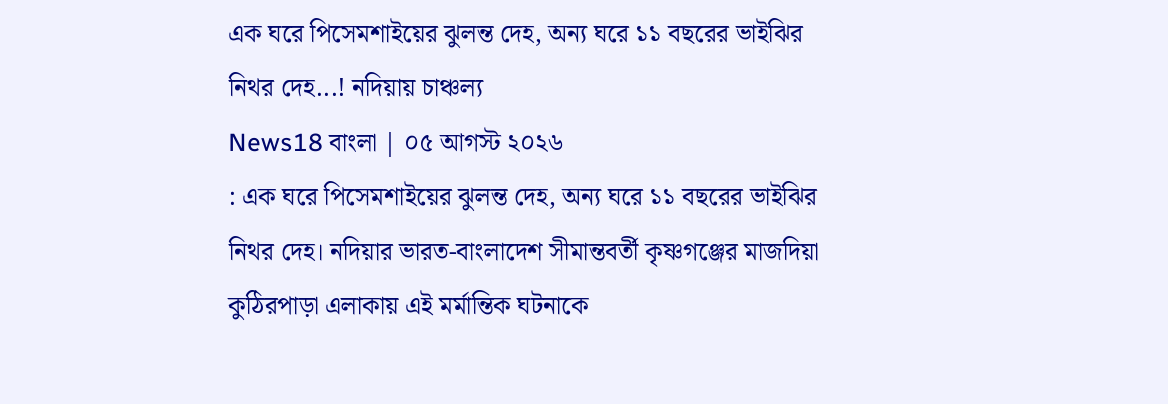এক ঘরে পিসেমশাইয়ের ঝুলন্ত দেহ, অন্য ঘরে ১১ বছরের ভাইঝির নিথর দেহ...! নদিয়ায় চাঞ্চল্য
News18 বাংলা | ০৫ আগস্ট ২০২৬
: এক ঘরে পিসেমশাইয়ের ঝুলন্ত দেহ, অন্য ঘরে ১১ বছরের ভাইঝির নিথর দেহ। নদিয়ার ভারত-বাংলাদেশ সীমান্তবর্তী কৃষ্ণগঞ্জের মাজদিয়া কুঠিরপাড়া এলাকায় এই মর্মান্তিক ঘটনাকে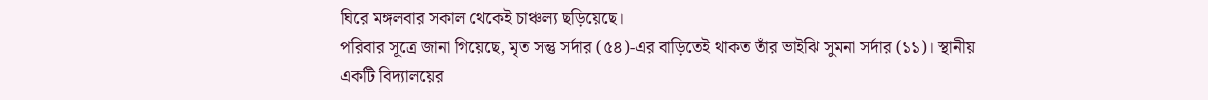ঘিরে মঙ্গলবার সকাল থেকেই চাঞ্চল্য ছড়িয়েছে।
পরিবার সূত্রে জানা গিয়েছে, মৃত সন্তু সর্দার (৫৪)-এর বাড়িতেই থাকত তাঁর ভাইঝি সুমনা সর্দার (১১)। স্থানীয় একটি বিদ্যালয়ের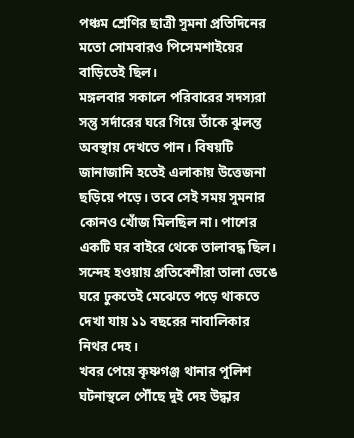পঞ্চম শ্রেণির ছাত্রী সুমনা প্রতিদিনের মতো সোমবারও পিসেমশাইয়ের বাড়িতেই ছিল।
মঙ্গলবার সকালে পরিবারের সদস্যরা সন্তু সর্দারের ঘরে গিয়ে তাঁকে ঝুলন্ত অবস্থায় দেখতে পান। বিষয়টি জানাজানি হতেই এলাকায় উত্তেজনা ছড়িয়ে পড়ে। তবে সেই সময় সুমনার কোনও খোঁজ মিলছিল না। পাশের একটি ঘর বাইরে থেকে তালাবদ্ধ ছিল। সন্দেহ হওয়ায় প্রতিবেশীরা তালা ভেঙে ঘরে ঢুকতেই মেঝেতে পড়ে থাকতে দেখা যায় ১১ বছরের নাবালিকার নিথর দেহ।
খবর পেয়ে কৃষ্ণগঞ্জ থানার পুলিশ ঘটনাস্থলে পৌঁছে দুই দেহ উদ্ধার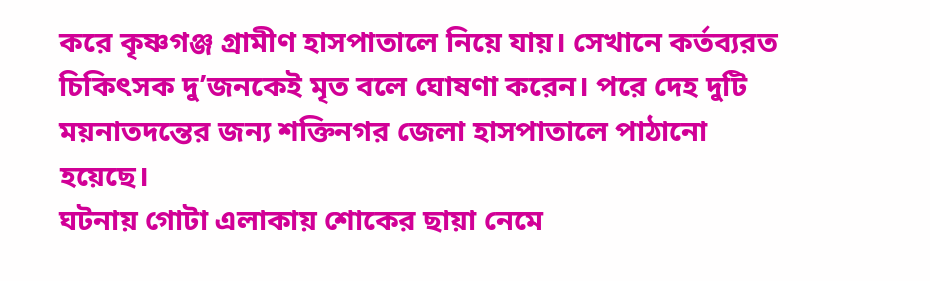করে কৃষ্ণগঞ্জ গ্রামীণ হাসপাতালে নিয়ে যায়। সেখানে কর্তব্যরত চিকিৎসক দু’জনকেই মৃত বলে ঘোষণা করেন। পরে দেহ দুটি ময়নাতদন্তের জন্য শক্তিনগর জেলা হাসপাতালে পাঠানো হয়েছে।
ঘটনায় গোটা এলাকায় শোকের ছায়া নেমে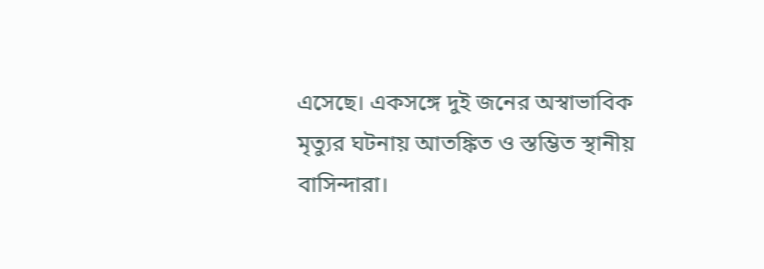এসেছে। একসঙ্গে দুই জনের অস্বাভাবিক মৃত্যুর ঘটনায় আতঙ্কিত ও স্তম্ভিত স্থানীয় বাসিন্দারা।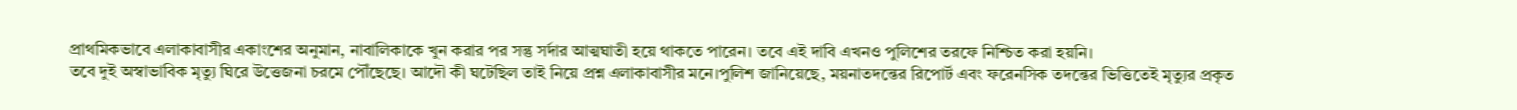প্রাথমিকভাবে এলাকাবাসীর একাংশের অনুমান, নাবালিকাকে খুন করার পর সন্তু সর্দার আত্মঘাতী হয়ে থাকতে পারেন। তবে এই দাবি এখনও পুলিশের তরফে নিশ্চিত করা হয়নি।
তবে দুই অস্বাভাবিক মৃত্যু ঘিরে উত্তেজনা চরমে পৌঁছেছে। আদৌ কী ঘটেছিল তাই নিয়ে প্রশ্ন এলাকাবাসীর মনে।পুলিশ জানিয়েছে, ময়নাতদন্তের রিপোর্ট এবং ফরেনসিক তদন্তের ভিত্তিতেই মৃত্যুর প্রকৃত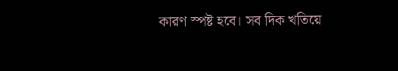কারণ স্পষ্ট হবে। সব দিক খতিয়ে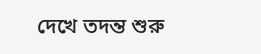দেখে তদন্ত শুরু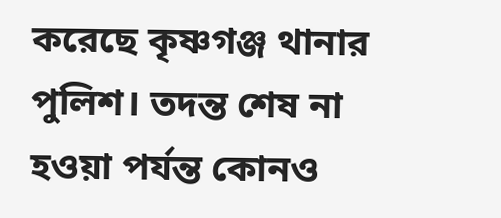করেছে কৃষ্ণগঞ্জ থানার পুলিশ। তদন্ত শেষ না হওয়া পর্যন্ত কোনও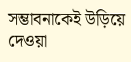সম্ভাবনাকেই উড়িয়ে দেওয়া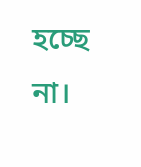হচ্ছে না।